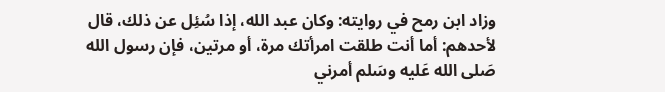وزاد ابن رمح في روايته: وكان عبد الله، إذا سُئِل عن ذلك، قال لأحدهم: أما أنت طلقت امرأتك مرة، أو مرتين، فإن رسول الله صَلى الله عَليه وسَلم أمرني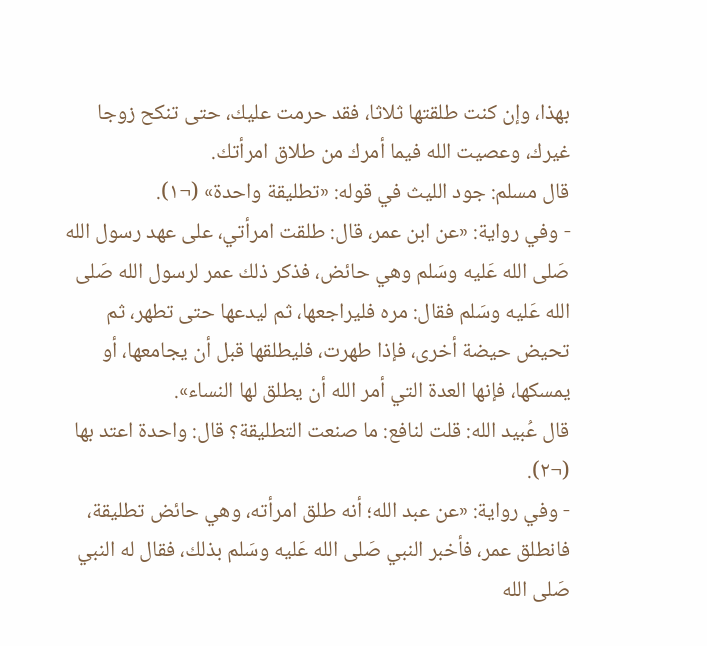بهذا، وإن كنت طلقتها ثلاثا، فقد حرمت عليك، حتى تنكح زوجا غيرك، وعصيت الله فيما أمرك من طلاق امرأتك.
قال مسلم: جود الليث في قوله: «تطليقة واحدة» (¬١).
- وفي رواية: «عن ابن عمر، قال: طلقت امرأتي، على عهد رسول الله صَلى الله عَليه وسَلم وهي حائض، فذكر ذلك عمر لرسول الله صَلى الله عَليه وسَلم فقال: مره فليراجعها، ثم ليدعها حتى تطهر، ثم تحيض حيضة أخرى، فإذا طهرت، فليطلقها قبل أن يجامعها، أو يمسكها، فإنها العدة التي أمر الله أن يطلق لها النساء».
قال عُبيد الله: قلت لنافع: ما صنعت التطليقة؟ قال: واحدة اعتد بها (¬٢).
- وفي رواية: «عن عبد الله؛ أنه طلق امرأته، وهي حائض تطليقة، فانطلق عمر، فأخبر النبي صَلى الله عَليه وسَلم بذلك، فقال له النبي صَلى الله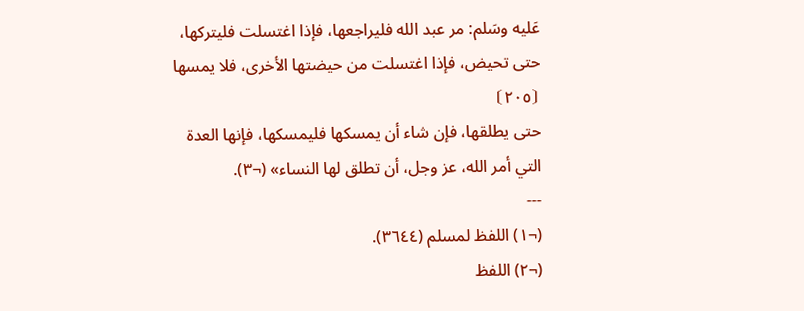عَليه وسَلم: مر عبد الله فليراجعها، فإذا اغتسلت فليتركها، حتى تحيض، فإذا اغتسلت من حيضتها الأخرى، فلا يمسها
⦗٢٠٥⦘
حتى يطلقها، فإن شاء أن يمسكها فليمسكها، فإنها العدة التي أمر الله، عز وجل، أن تطلق لها النساء» (¬٣).
---
(¬١) اللفظ لمسلم (٣٦٤٤).
(¬٢) اللفظ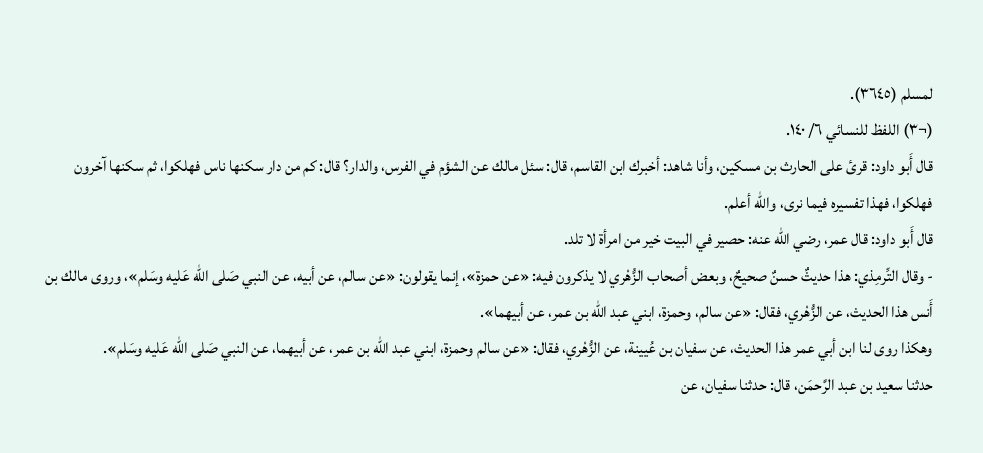لمسلم (٣٦٤٥).
(¬٣) اللفظ للنسائي ٦/ ١٤٠.
قال أَبو داود: قرئ على الحارث بن مسكين، وأنا شاهد: أخبرك ابن القاسم، قال: سئل مالك عن الشؤم في الفرس، والدار؟ قال: كم من دار سكنها ناس فهلكوا، ثم سكنها آخرون فهلكوا، فهذا تفسيره فيما نرى، والله أعلم.
قال أَبو داود: قال عمر، رضي الله عنه: حصير في البيت خير من امرأة لا تلد.
- وقال التِّرمِذي: هذا حديثٌ حسنٌ صحيحٌ، وبعض أصحاب الزُّهْري لا يذكرون فيه: «عن حمزة»، إنما يقولون: «عن سالم، عن أبيه، عن النبي صَلى الله عَليه وسَلم»، وروى مالك بن أَنس هذا الحديث، عن الزُّهْري، فقال: «عن سالم، وحمزة، ابني عبد الله بن عمر، عن أبيهما».
وهكذا روى لنا ابن أبي عمر هذا الحديث، عن سفيان بن عُيينة، عن الزُّهْري، فقال: «عن سالم وحمزة، ابني عبد الله بن عمر، عن أبيهما، عن النبي صَلى الله عَليه وسَلم».
حدثنا سعيد بن عبد الرَّحمَن، قال: حدثنا سفيان، عن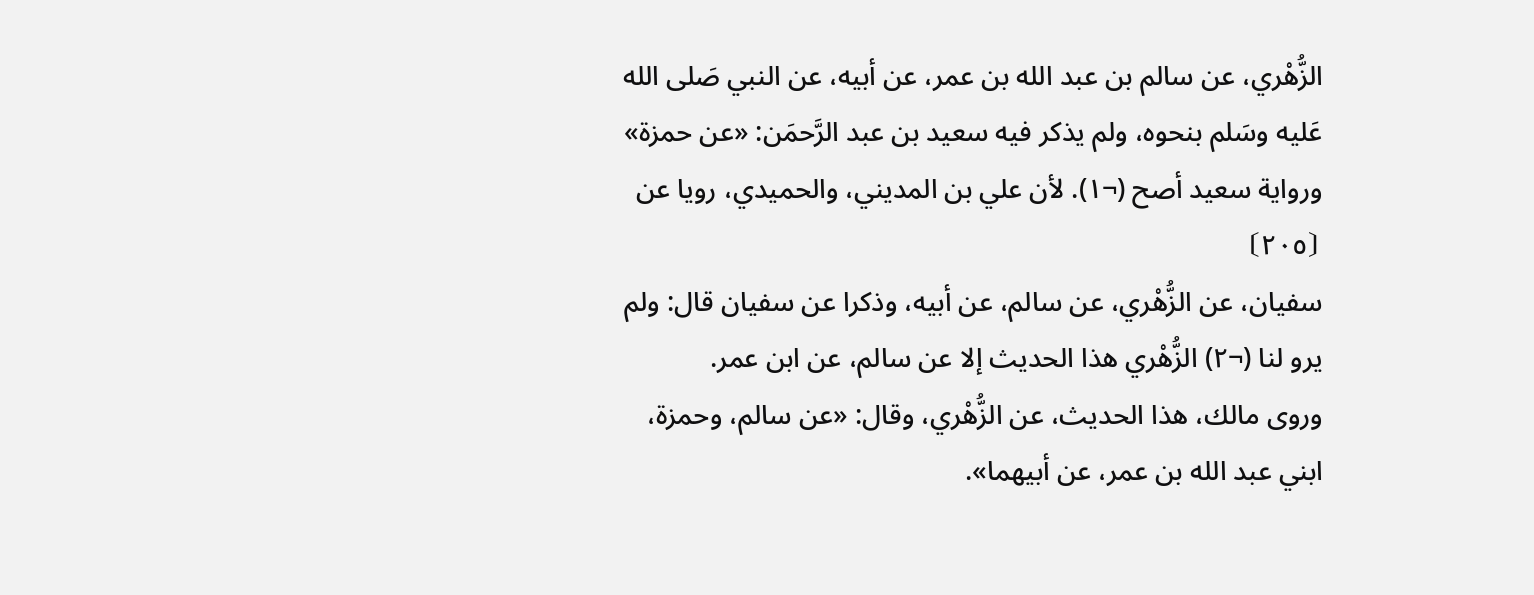الزُّهْري، عن سالم بن عبد الله بن عمر، عن أبيه، عن النبي صَلى الله عَليه وسَلم بنحوه، ولم يذكر فيه سعيد بن عبد الرَّحمَن: «عن حمزة» ورواية سعيد أصح (¬١). لأن علي بن المديني، والحميدي، رويا عن
⦗٢٠٥⦘
سفيان، عن الزُّهْري، عن سالم، عن أبيه، وذكرا عن سفيان قال: ولم يرو لنا (¬٢) الزُّهْري هذا الحديث إلا عن سالم، عن ابن عمر.
وروى مالك، هذا الحديث، عن الزُّهْري، وقال: «عن سالم، وحمزة، ابني عبد الله بن عمر، عن أبيهما».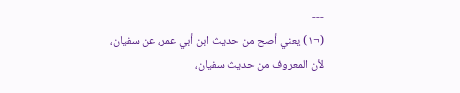---
(¬١) يعني أصح من حديث ابن أبي عمر، عن سفيان، لأن المعروف من حديث سفيان،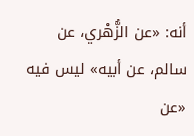أنه: «عن الزُّهْري، عن سالم، عن أبيه» ليس فيه «عن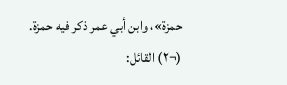حمزة»، وابن أبي عمر ذكر فيه حمزة.
(¬٢) القائل: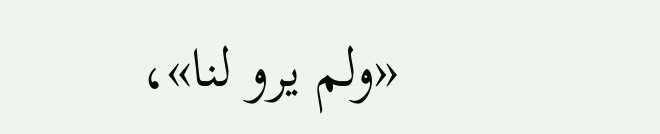«ولم يرو لنا»،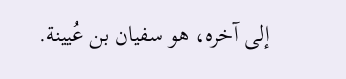إلى آخره، هو سفيان بن عُيينة.